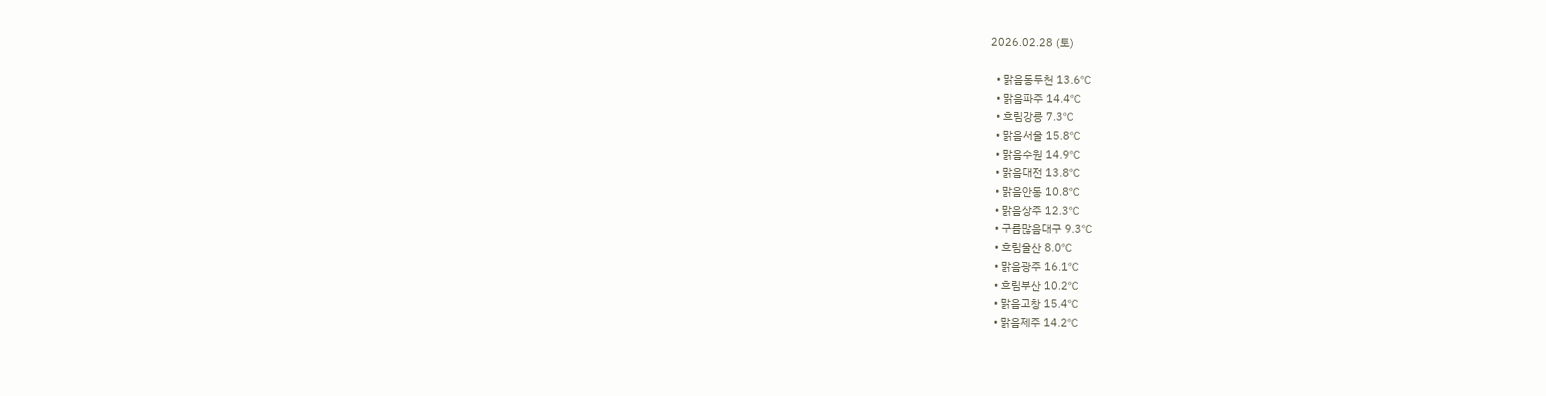2026.02.28 (토)

  • 맑음동두천 13.6℃
  • 맑음파주 14.4℃
  • 흐림강릉 7.3℃
  • 맑음서울 15.8℃
  • 맑음수원 14.9℃
  • 맑음대전 13.8℃
  • 맑음안동 10.8℃
  • 맑음상주 12.3℃
  • 구름많음대구 9.3℃
  • 흐림울산 8.0℃
  • 맑음광주 16.1℃
  • 흐림부산 10.2℃
  • 맑음고창 15.4℃
  • 맑음제주 14.2℃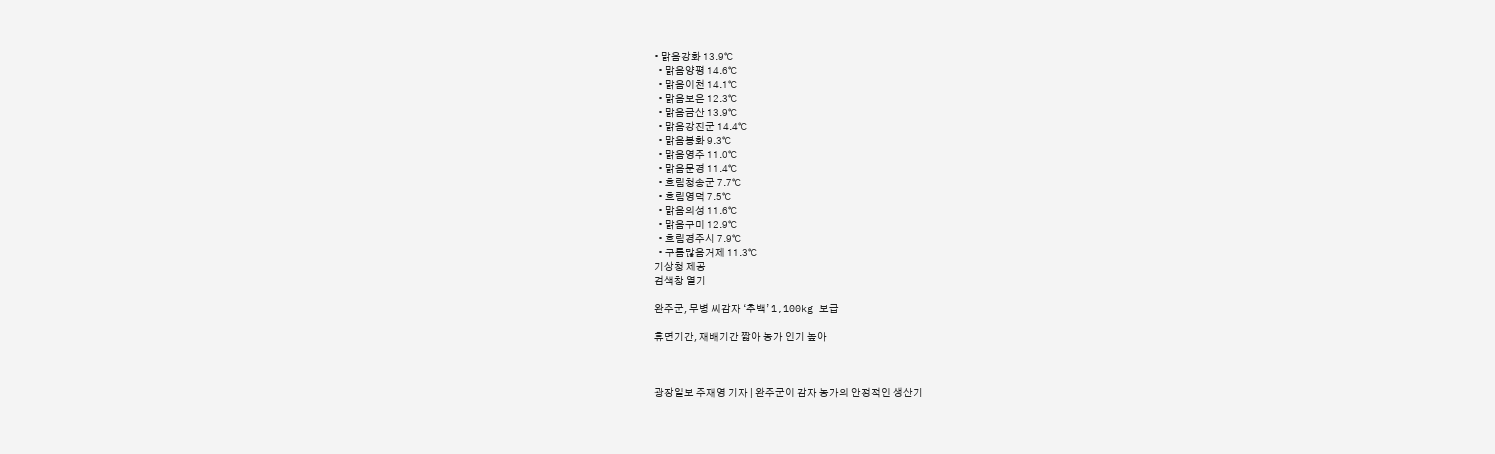• 맑음강화 13.9℃
  • 맑음양평 14.6℃
  • 맑음이천 14.1℃
  • 맑음보은 12.3℃
  • 맑음금산 13.9℃
  • 맑음강진군 14.4℃
  • 맑음봉화 9.3℃
  • 맑음영주 11.0℃
  • 맑음문경 11.4℃
  • 흐림청송군 7.7℃
  • 흐림영덕 7.5℃
  • 맑음의성 11.6℃
  • 맑음구미 12.9℃
  • 흐림경주시 7.9℃
  • 구름많음거제 11.3℃
기상청 제공
검색창 열기

완주군, 무병 씨감자 ‘추백’ 1,100kg 보급

휴면기간, 재배기간 짧아 농가 인기 높아



광장일보 주재영 기자 | 완주군이 감자 농가의 안정적인 생산기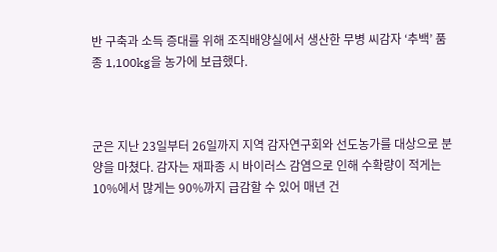반 구축과 소득 증대를 위해 조직배양실에서 생산한 무병 씨감자 ‘추백’ 품종 1,100kg을 농가에 보급했다.



군은 지난 23일부터 26일까지 지역 감자연구회와 선도농가를 대상으로 분양을 마쳤다. 감자는 재파종 시 바이러스 감염으로 인해 수확량이 적게는 10%에서 많게는 90%까지 급감할 수 있어 매년 건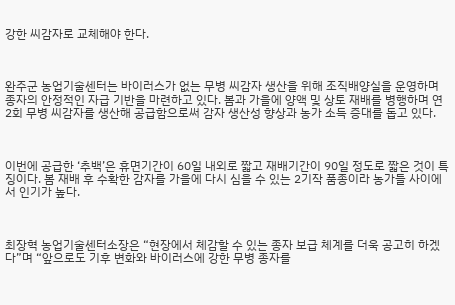강한 씨감자로 교체해야 한다.



완주군 농업기술센터는 바이러스가 없는 무병 씨감자 생산을 위해 조직배양실을 운영하며 종자의 안정적인 자급 기반을 마련하고 있다. 봄과 가을에 양액 및 상토 재배를 병행하며 연 2회 무병 씨감자를 생산해 공급함으로써 감자 생산성 향상과 농가 소득 증대를 돕고 있다.



이번에 공급한 ‘추백’은 휴면기간이 60일 내외로 짧고 재배기간이 90일 정도로 짧은 것이 특징이다. 봄 재배 후 수확한 감자를 가을에 다시 심을 수 있는 2기작 품종이라 농가들 사이에서 인기가 높다.



최장혁 농업기술센터소장은 “현장에서 체감할 수 있는 종자 보급 체계를 더욱 공고히 하겠다”며 “앞으로도 기후 변화와 바이러스에 강한 무병 종자를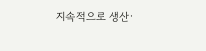지속적으로 생산·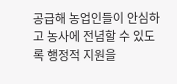공급해 농업인들이 안심하고 농사에 전념할 수 있도록 행정적 지원을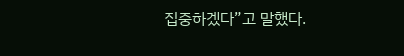집중하겠다”고 말했다.